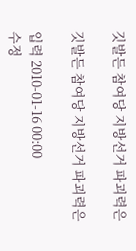깃발든 참여당 지방선거 파괴력은

깃발든 참여당 지방선거 파괴력은

입력 2010-01-16 00:00
수정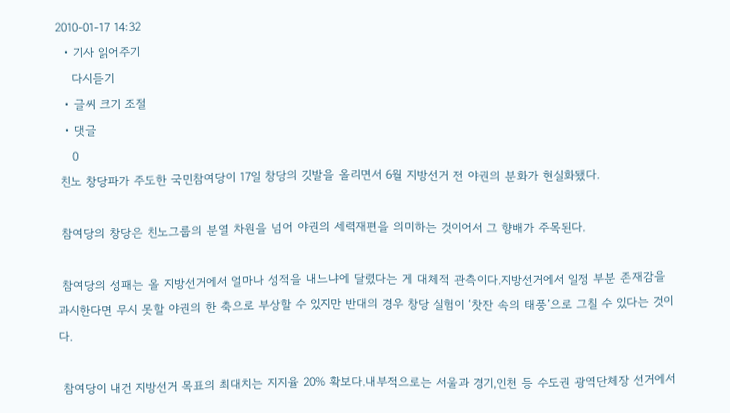2010-01-17 14:32
  • 기사 읽어주기
    다시듣기
  • 글씨 크기 조절
  • 댓글
    0
 친노 창당파가 주도한 국민참여당이 17일 창당의 깃발을 올리면서 6월 지방선거 전 야권의 분화가 현실화됐다.

 참여당의 창당은 친노그룹의 분열 차원을 넘어 야권의 세력재편을 의미하는 것이어서 그 향배가 주목된다.

 참여당의 성패는 올 지방선거에서 얼마나 성적을 내느냐에 달렸다는 게 대체적 관측이다.지방선거에서 일정 부분 존재감을 과시한다면 무시 못할 야권의 한 축으로 부상할 수 있지만 반대의 경우 창당 실험이 ‘찻잔 속의 태풍’으로 그칠 수 있다는 것이다.

 참여당이 내건 지방선거 목표의 최대치는 지지율 20% 확보다.내부적으로는 서울과 경기,인천 등 수도권 광역단체장 선거에서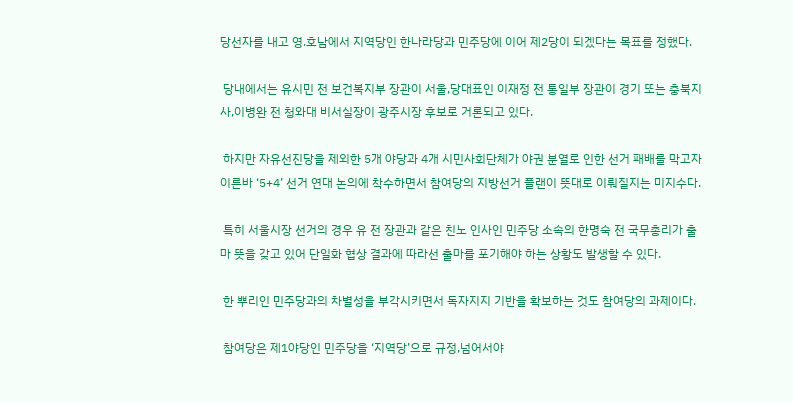당선자를 내고 영.호남에서 지역당인 한나라당과 민주당에 이어 제2당이 되겠다는 목표를 정했다.

 당내에서는 유시민 전 보건복지부 장관이 서울,당대표인 이재정 전 통일부 장관이 경기 또는 충북지사,이병완 전 청와대 비서실장이 광주시장 후보로 거론되고 있다.

 하지만 자유선진당을 제외한 5개 야당과 4개 시민사회단체가 야권 분열로 인한 선거 패배를 막고자 이른바 ‘5+4’ 선거 연대 논의에 착수하면서 참여당의 지방선거 플랜이 뜻대로 이뤄질지는 미지수다.

 특히 서울시장 선거의 경우 유 전 장관과 같은 친노 인사인 민주당 소속의 한명숙 전 국무총리가 출마 뜻을 갖고 있어 단일화 협상 결과에 따라선 출마를 포기해야 하는 상황도 발생할 수 있다.

 한 뿌리인 민주당과의 차별성을 부각시키면서 독자지지 기반을 확보하는 것도 참여당의 과제이다.

 참여당은 제1야당인 민주당을 ‘지역당’으로 규정,넘어서야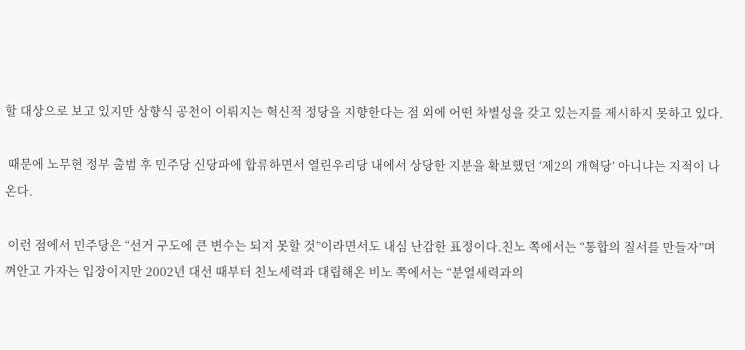할 대상으로 보고 있지만 상향식 공천이 이뤄지는 혁신적 정당을 지향한다는 점 외에 어떤 차별성을 갖고 있는지를 제시하지 못하고 있다.

 때문에 노무현 정부 출범 후 민주당 신당파에 합류하면서 열린우리당 내에서 상당한 지분을 확보했던 ‘제2의 개혁당’ 아니냐는 지적이 나온다.

 이런 점에서 민주당은 “선거 구도에 큰 변수는 되지 못할 것”이라면서도 내심 난감한 표정이다.친노 쪽에서는 “통합의 질서를 만들자”며 껴안고 가자는 입장이지만 2002년 대선 때부터 친노세력과 대립해온 비노 쪽에서는 “분열세력과의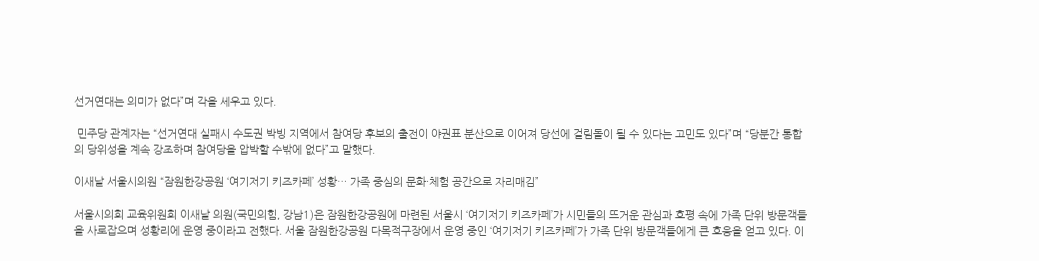선거연대는 의미가 없다”며 각을 세우고 있다.

 민주당 관계자는 “선거연대 실패시 수도권 박빙 지역에서 참여당 후보의 출전이 야권표 분산으로 이어져 당선에 걸림돌이 될 수 있다는 고민도 있다”며 “당분간 통합의 당위성을 계속 강조하며 참여당을 압박할 수밖에 없다”고 말했다.

이새날 서울시의원 “잠원한강공원 ‘여기저기 키즈카페’ 성황… 가족 중심의 문화·체험 공간으로 자리매김”

서울시의회 교육위원회 이새날 의원(국민의힘, 강남1)은 잠원한강공원에 마련된 서울시 ‘여기저기 키즈카페’가 시민들의 뜨거운 관심과 호평 속에 가족 단위 방문객들을 사로잡으며 성황리에 운영 중이라고 전했다. 서울 잠원한강공원 다목적구장에서 운영 중인 ‘여기저기 키즈카페’가 가족 단위 방문객들에게 큰 호응을 얻고 있다. 이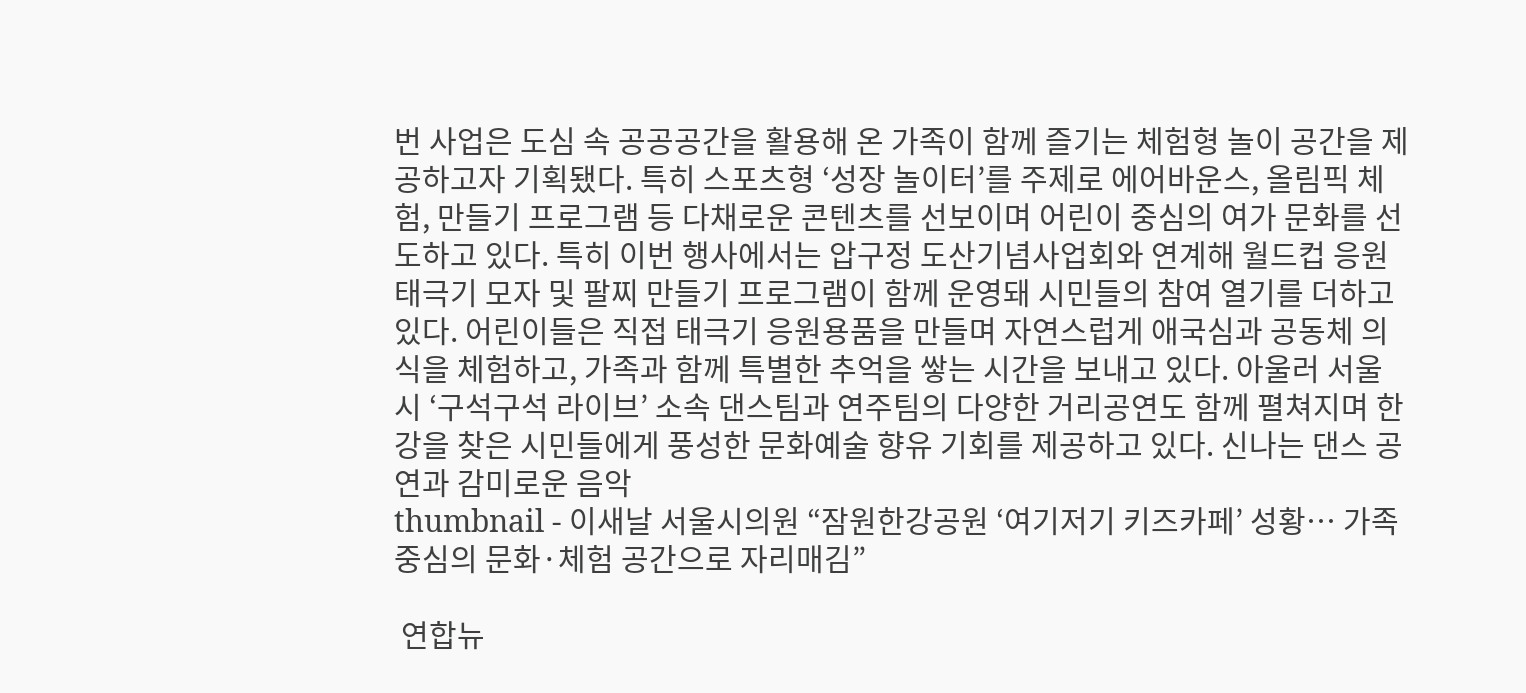번 사업은 도심 속 공공공간을 활용해 온 가족이 함께 즐기는 체험형 놀이 공간을 제공하고자 기획됐다. 특히 스포츠형 ‘성장 놀이터’를 주제로 에어바운스, 올림픽 체험, 만들기 프로그램 등 다채로운 콘텐츠를 선보이며 어린이 중심의 여가 문화를 선도하고 있다. 특히 이번 행사에서는 압구정 도산기념사업회와 연계해 월드컵 응원 태극기 모자 및 팔찌 만들기 프로그램이 함께 운영돼 시민들의 참여 열기를 더하고 있다. 어린이들은 직접 태극기 응원용품을 만들며 자연스럽게 애국심과 공동체 의식을 체험하고, 가족과 함께 특별한 추억을 쌓는 시간을 보내고 있다. 아울러 서울시 ‘구석구석 라이브’ 소속 댄스팀과 연주팀의 다양한 거리공연도 함께 펼쳐지며 한강을 찾은 시민들에게 풍성한 문화예술 향유 기회를 제공하고 있다. 신나는 댄스 공연과 감미로운 음악
thumbnail - 이새날 서울시의원 “잠원한강공원 ‘여기저기 키즈카페’ 성황… 가족 중심의 문화·체험 공간으로 자리매김”

 연합뉴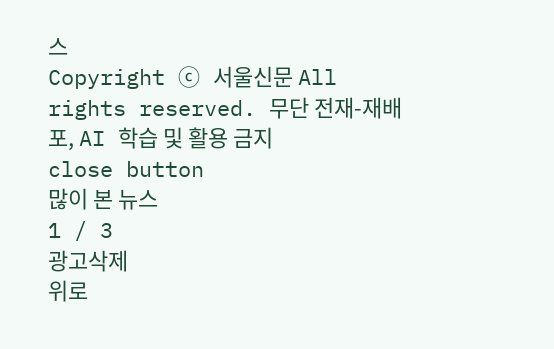스
Copyright ⓒ 서울신문 All rights reserved. 무단 전재-재배포, AI 학습 및 활용 금지
close button
많이 본 뉴스
1 / 3
광고삭제
위로